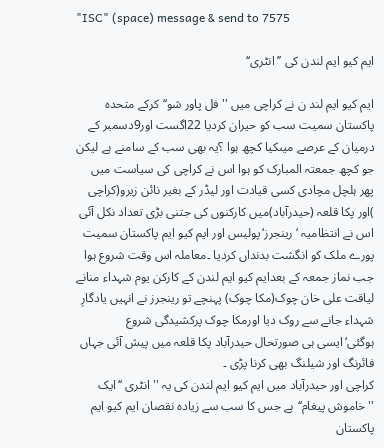"ISC" (space) message & send to 7575

ایم کیو ایم لندن کی ’’انٹری‘‘

ایم کیو ایم لند ن نے کراچی میں ''فل پاور شو‘‘کرکے متحدہ پاکستان سمیت سب کو حیران کردیا 22اگست اور9دسمبر کے درمیان کے عرصے میںکیا کچھ ہوا ؟یہ بھی سب کے سامنے ہے لیکن جو کچھ جمعتہ المبارک کو ہوا اس نے کراچی کی سیاست میں پھر ہلچل مچادی کسی قیادت اور لیڈر کے بغیر نائن زیرو(کراچی )اور پکا قلعہ (حیدرآباد)میں کارکنوں کی جتنی بڑی تعداد نکل آئی اس نے انتظامیہ ‘ رینجرز‘پولیس اور ایم کیو ایم پاکستان سمیت پورے ملک کو انگشت بدنداں کردیا ۔معاملہ اس وقت شروع ہوا جب نماز جمعہ کے بعدایم کیو ایم لندن کے کارکن یوم شہداء منانے لیاقت علی خان چوک(مکا چوک) پہنچے تو رینجرز نے انہیں یادگارِ شہداء جانے سے روک دیا اورمکا چوک پرکشیدگی شروع ہوگئی‘ایسی ہی صورتحال حیدرآباد پکا قلعہ میں پیش آئی جہاں فائرنگ اور شیلنگ بھی کرنا پڑی ۔
کراچی اور حیدرآباد میں ایم کیو ایم لندن کی یہ ''انٹری ‘‘ایک ''خاموش پیغام‘‘ہے جس کا سب سے زیادہ نقصان ایم کیو ایم پاکستان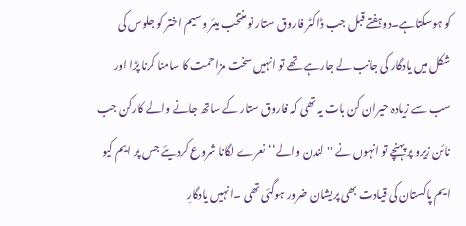کو ہوسکتاہے۔دوہفتے قبل جب ڈاکٹر فاروق ستار نو منتخب میئر وسیم اختر کو جلوس کی شکل میں یادگار کی جانب لے جارہے تھے تو انہیں سخت مزاحمت کا سامنا کرنا پڑا اور سب سے زیادہ حیران کن بات یہ تھی کہ فاروق ستار کے ساتھ جانے والے کارکن جب نائن زیرو پر پہنچے تو انہوں نے ''لندن والے‘‘نعرے لگانا شروع کردیئے جس پر ایم کیو ایم پاکستان کی قیادت بھی پریشان ضرور ہوگئی تھی ۔انہیں یادگارِ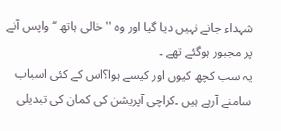شہداء جانے نہیں دیا گیا اور وہ ''خالی ہاتھ ‘‘واپس آنے پر مجبور ہوگئے تھے ۔
یہ سب کچھ کیوں اور کیسے ہوا؟اس کے کئی اسباب سامنے آرہے ہیں ۔کراچی آپریشن کی کمان کی تبدیلی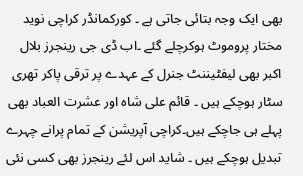بھی ایک وجہ بتائی جاتی ہے ۔ کورکمانڈر کراچی نوید مختار پروموٹ ہوکرچلے گئے ۔اب ڈی جی رینجرز بلال اکبر بھی لیفٹیننٹ جنرل کے عہدے پر ترقی پاکر تھری سٹار ہوچکے ہیں ۔ قائم علی شاہ اور عشرت العباد بھی پہلے ہی جاچکے ہیں۔کراچی آپریشن کے تمام پرانے چہرے تبدیل ہوچکے ہیں ۔ شاید اس لئے رینجرز بھی کسی نئی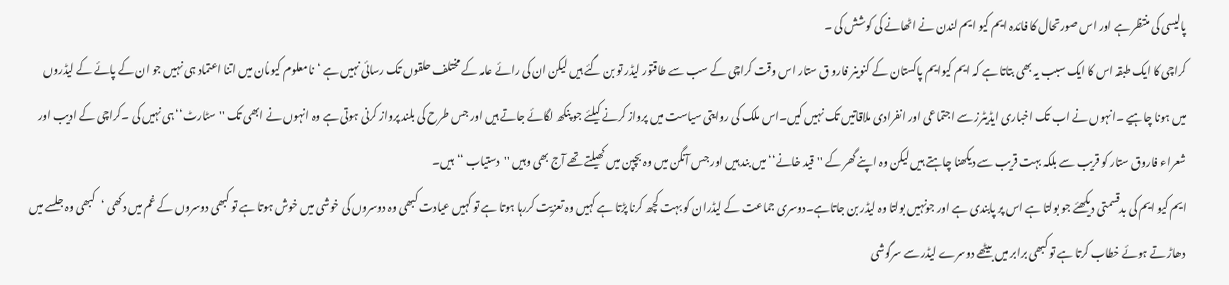پالیسی کی منتظر ہے اور اس صورتحال کا فائدہ ایم کیو ایم لندن نے اٹھانے کی کوشش کی ۔
کراچی کا ایک طبقہ اس کا ایک سبب یہ بھی بتاتا ہے کہ ایم کیوایم پاکستان کے کنوینر فارو ق ستار اس وقت کراچی کے سب سے طاقتور لیڈر تو بن گئے ہیں لیکن ان کی رائے عامہ کے مختلف حلقوں تک رسائی نہیں ہے ‘نامعلوم کیوںاُن میں اتنا اعتماد ہی نہیں جو ان کے پائے کے لیڈروں میں ہونا چاہیے ۔انہوں نے اب تک اخباری ایڈیٹرز سے اجتماعی اور انفرادی ملاقاتیں تک نہیں کیں۔اس ملک کی روایتی سیاست میں پرواز کرنے کیلئے جو پنکھ لگائے جاتے ہیں اور جس طرح کی بلند پرواز کرنی ہوتی ہے وہ انہوں نے ابھی تک ''سٹارٹ‘‘ہی نہیں کی ۔کراچی کے ادیب اور شعراء فاروق ستار کو قریب سے بلکہ بہت قریب سے دیکھنا چاہتے ہیں لیکن وہ اپنے گھر کے ''قید خانے‘‘میں بند ہیں اور جس آنگن میں وہ بچپن میں کھیلتے تھے آج بھی وہیں ''دستیاب ‘‘ہیں۔
ایم کیو ایم کی بدقسمتی دیکھئے جو بولتا ہے اس پر پابندی ہے اور جونہیں بولتا وہ لیڈر بن جاتاہے۔دوسری جماعت کے لیڈران کو بہت کچھ کرنا پڑتا ہے کہیں وہ تعزیت کررہا ہوتا ہے تو کہیں عیادت کبھی وہ دوسروں کی خوشی میں خوش ہوتا ہے تو کبھی دوسروں کے غم میں دکھی ‘کبھی وہ جلسے میں دھاڑ تے ہوئے خطاب کرتا ہے تو کبھی برابر میں بیٹھے دوسرے لیڈر سے سرگوشی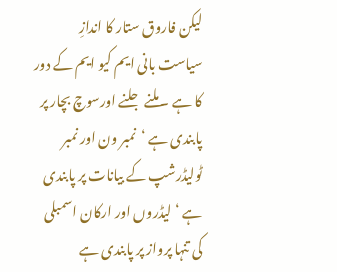لیکن فاروق ستار کا اندازِ سیاست بانی ایم کیو ایم کے دور کا ہے ۔ملنے جلنے اورسوچ بچار پر پابندی ہے ‘نمبر ون اور نمبر ٹولیڈرشپ کے بیانات پر پابندی ہے ‘ لیڈروں اور ارکان اسمبلی کی تنہا پرواز پر پابندی ہے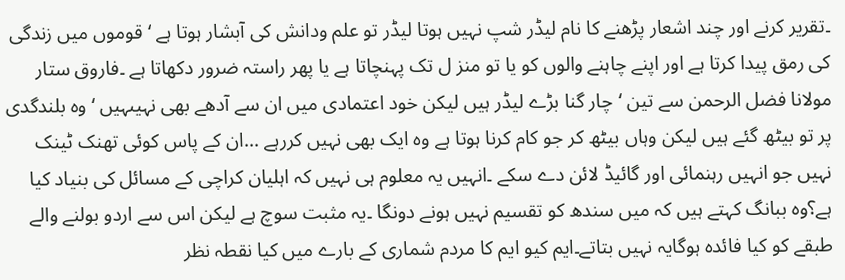۔تقریر کرنے اور چند اشعار پڑھنے کا نام لیڈر شپ نہیں ہوتا لیڈر تو علم ودانش کی آبشار ہوتا ہے ‘قوموں میں زندگی کی رمق پیدا کرتا ہے اور اپنے چاہنے والوں کو یا تو منز ل تک پہنچاتا ہے یا پھر راستہ ضرور دکھاتا ہے ۔فاروق ستار مولانا فضل الرحمن سے تین ‘چار گنا بڑے لیڈر ہیں لیکن خود اعتمادی میں ان سے آدھے بھی نہیںہیں ‘ وہ بلندگدی پر تو بیٹھ گئے ہیں لیکن وہاں بیٹھ کر جو کام کرنا ہوتا ہے وہ ایک بھی نہیں کررہے ...ان کے پاس کوئی تھنک ٹینک نہیں جو انہیں رہنمائی اور گائیڈ لائن دے سکے ۔انہیں یہ معلوم ہی نہیں کہ اہلیان کراچی کے مسائل کی بنیاد کیا ہے؟وہ ببانگ کہتے ہیں کہ میں سندھ کو تقسیم نہیں ہونے دونگا ۔یہ مثبت سوچ ہے لیکن اس سے اردو بولنے والے طبقے کو کیا فائدہ ہوگایہ نہیں بتاتے۔ایم کیو ایم کا مردم شماری کے بارے میں کیا نقطہ نظر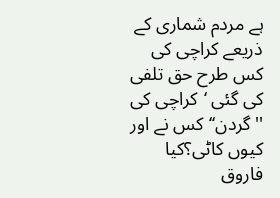ہے مردم شماری کے ذریعے کراچی کی کس طرح حق تلفی کی گئی ‘کراچی کی ''گردن‘‘کس نے اور کیوں کاٹی؟کیا فاروق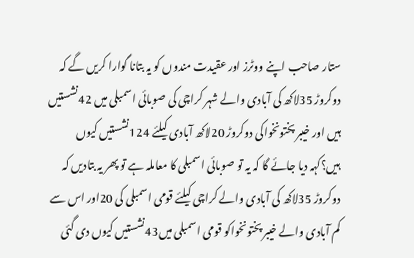ستار صاحب اپنے ووٹرز اور عقیدت مندوں کو یہ بتانا گوارا کریں گے کہ دوکروڑ 35لاکھ کی آبادی والے شہر کراچی کی صوبائی اسمبلی میں 42نشستیں ہیں اور خیبر پختونخواکی دوکروڑ 20لاکھ آبادی کیلئے 124نشستیں کیوں ہیں؟کہہ دیا جائے گا کہ یہ تو صوبائی اسمبلی کا معاملہ ہے تو پھر یہ بتادیں کہ دوکروڑ 35لاکھ کی آبادی والے کراچی کیلئے قومی اسمبلی کی 20اور اس سے کم آبادی والے خیبر پختونخواکو قومی اسمبلی میں43نشستیں کیوں دی گئی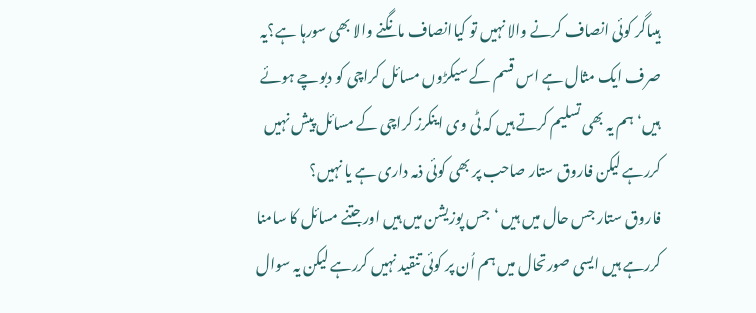ہیںاگر کوئی انصاف کرنے والا نہیں تو کیاانصاف مانگنے والا بھی سورہا ہے؟یہ صرف ایک مثال ہے اس قسم کے سیکڑوں مسائل کراچی کو دبوچے ہوئے ہیں‘ہم یہ بھی تسلیم کرتے ہیں کہ ٹی وی اینکرز کراچی کے مسائل پیش نہیں کررہے لیکن فاروق ستار صاحب پر بھی کوئی ذمہ داری ہے یا نہیں؟
فاروق ستار جس حال میں ہیں ‘جس پوزیشن میں ہیں اورجتنے مسائل کا سامنا کررہے ہیں ایسی صورتحال میں ہم اُن پر کوئی تنقید نہیں کررہے لیکن یہ سوال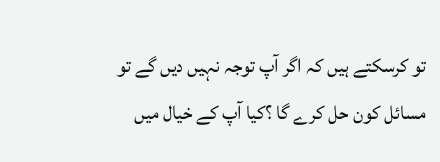تو کرسکتے ہیں کہ اگر آپ توجہ نہیں دیں گے تو مسائل کون حل کرے گا ؟کیا آپ کے خیال میں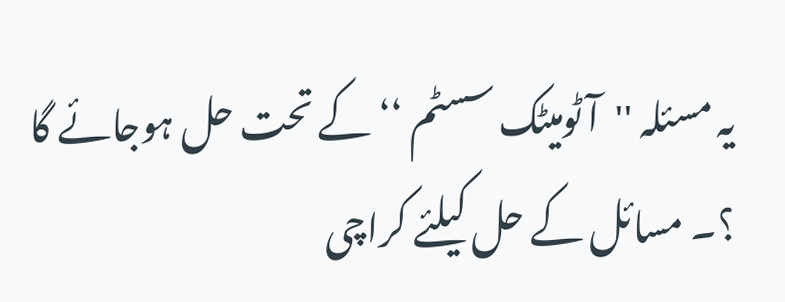یہ مسئلہ ''آٹومیٹک سسٹم ‘‘کے تحت حل ہوجائے گا ؟۔ مسائل کے حل کیلئے کراچی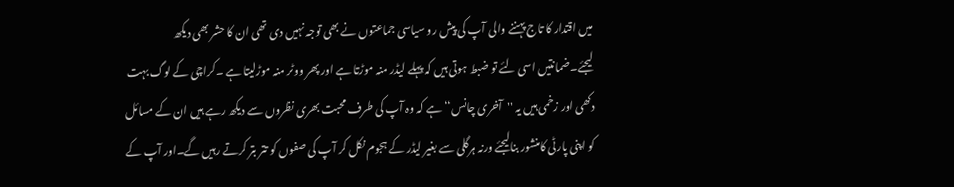میں اقتدار کا تاج پہننے والی آپ کی پیش رو سیاسی جماعتوں نے بھی توجہ نہیں دی تھی ان کا حشر بھی دیکھ لیجئے۔ضمانتیں اسی لئے تو ضبط ہوتی ہیں کہ پہلے لیڈر منہ موڑتا ہے اور پھر ووٹر منہ موڑلیتا ہے ۔کراچی کے لوگ بہت دکھی اور زخمی ہیں یہ ''آخری چانس‘‘ہے کہ وہ آپ کی طرف محبت بھری نظروں سے دیکھ رہے ہیں ان کے مسائل کو اپنی پارٹی کامنشور بنالیجئے ورنہ ہرگلی سے بغیر لیڈر کے ہجوم نکل کر آپ کی صفوں کو تتر بتر کرتے رہیں گے۔اور آپ کے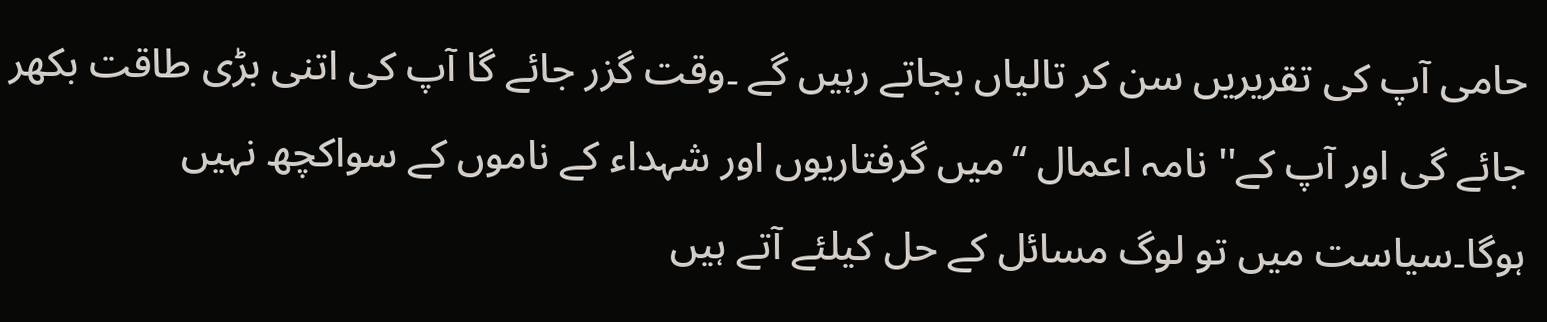حامی آپ کی تقریریں سن کر تالیاں بجاتے رہیں گے ۔وقت گزر جائے گا آپ کی اتنی بڑی طاقت بکھر جائے گی اور آپ کے'' نامہ اعمال ‘‘میں گرفتاریوں اور شہداء کے ناموں کے سواکچھ نہیں ہوگا۔سیاست میں تو لوگ مسائل کے حل کیلئے آتے ہیں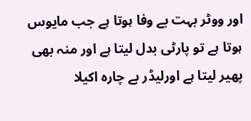اور ووٹر بہت بے وفا ہوتا ہے جب مایوس ہوتا ہے تو پارٹی بدل لیتا ہے اور منہ بھی پھیر لیتا ہے اورلیڈر بے چارہ اکیلا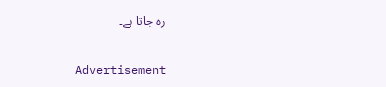رہ جاتا ہے۔

Advertisement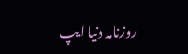روزنامہ دنیا ایپ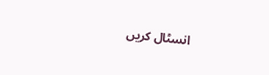انسٹال کریں